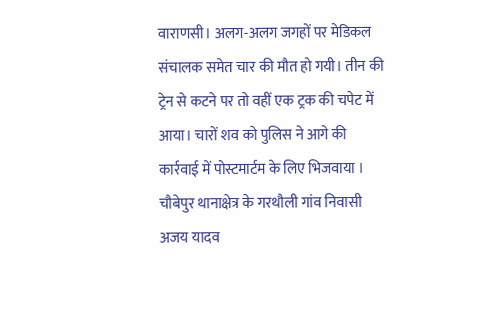वाराणसी। अलग-अलग जगहों पर मेडिकल संचालक समेत चार की मौत हो गयी। तीन की ट्रेन से कटने पर तो वहीं एक ट्रक की चपेट में आया। चारों शव को पुलिस ने आगे की कार्रवाई में पोस्टमार्टम के लिए भिजवाया ।
चौबेपुर थानाक्षेत्र के गरथौली गांव निवासी अजय यादव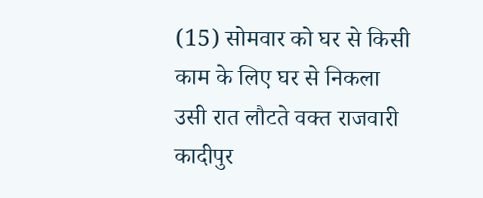(15) सोमवार को घर से किसी काम के लिए घर से निकला उसी रात लौटते वक्त राजवारी कादीपुर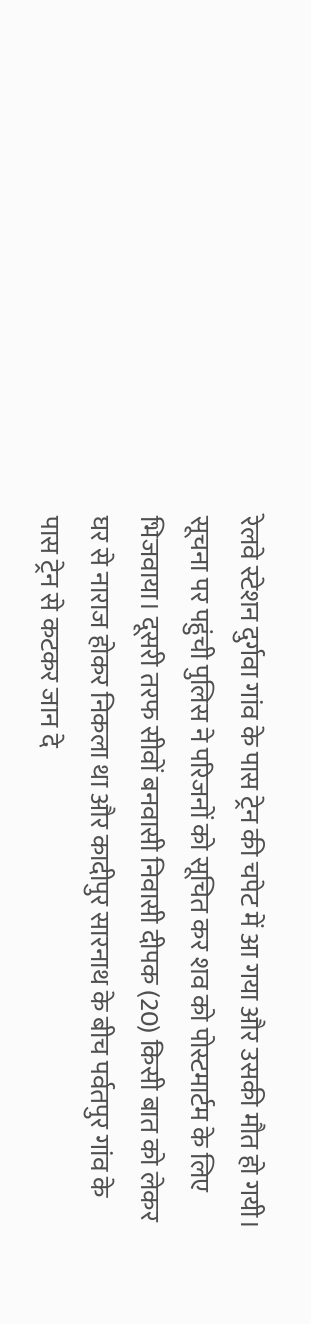रेलवे स्टेशन दुर्गवा गांव के पास ट्रेन की चपेट में आ गया और उसकी मौत हो गयी। सूचना पर पहुंची पुलिस ने परिजनों को सूचित कर शव को पोस्टमार्टम के लिए भिजवाया। दूसरी तरफ सीवों बनवासी निवासी दीपक (20) किसी बात को लेकर घर से नाराज होकर निकला था और कादीपुर सारनाथ के बीच पर्वतपुर गांव के पास ट्रेन से कटकर जान दे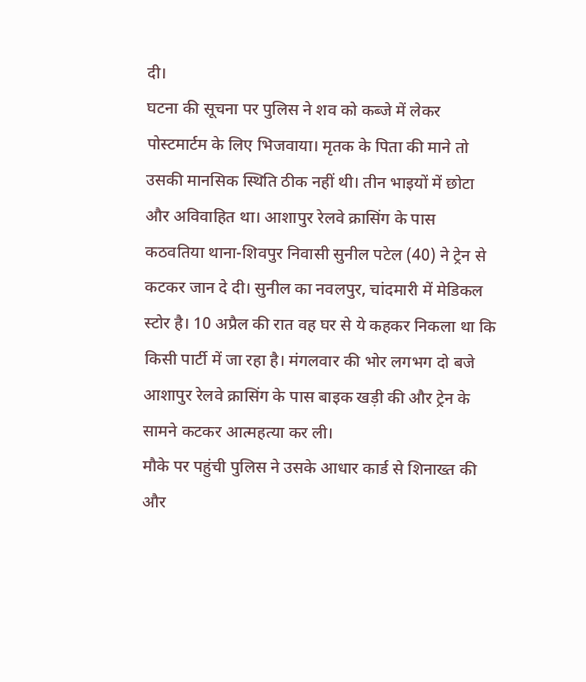दी।
घटना की सूचना पर पुलिस ने शव को कब्जे में लेकर पोस्टमार्टम के लिए भिजवाया। मृतक के पिता की माने तो उसकी मानसिक स्थिति ठीक नहीं थी। तीन भाइयों में छोटा और अविवाहित था। आशापुर रेलवे क्रासिंग के पास कठवतिया थाना-शिवपुर निवासी सुनील पटेल (40) ने ट्रेन से कटकर जान दे दी। सुनील का नवलपुर, चांदमारी में मेडिकल स्टोर है। 10 अप्रैल की रात वह घर से ये कहकर निकला था कि किसी पार्टी में जा रहा है। मंगलवार की भोर लगभग दो बजे आशापुर रेलवे क्रासिंग के पास बाइक खड़ी की और ट्रेन के सामने कटकर आत्महत्या कर ली।
मौके पर पहुंची पुलिस ने उसके आधार कार्ड से शिनाख्त की और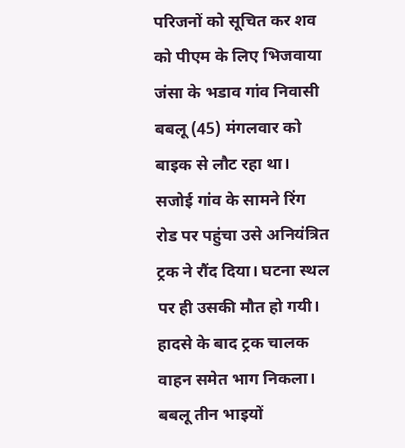परिजनों को सूचित कर शव को पीएम के लिए भिजवाया जंसा के भडाव गांव निवासी बबलू (45) मंगलवार को बाइक से लौट रहा था। सजोई गांव के सामने रिंग रोड पर पहुंचा उसे अनियंत्रित ट्रक ने रौंद दिया। घटना स्थल पर ही उसकी मौत हो गयी। हादसे के बाद ट्रक चालक वाहन समेत भाग निकला। बबलू तीन भाइयों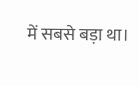में सबसे बड़ा था।